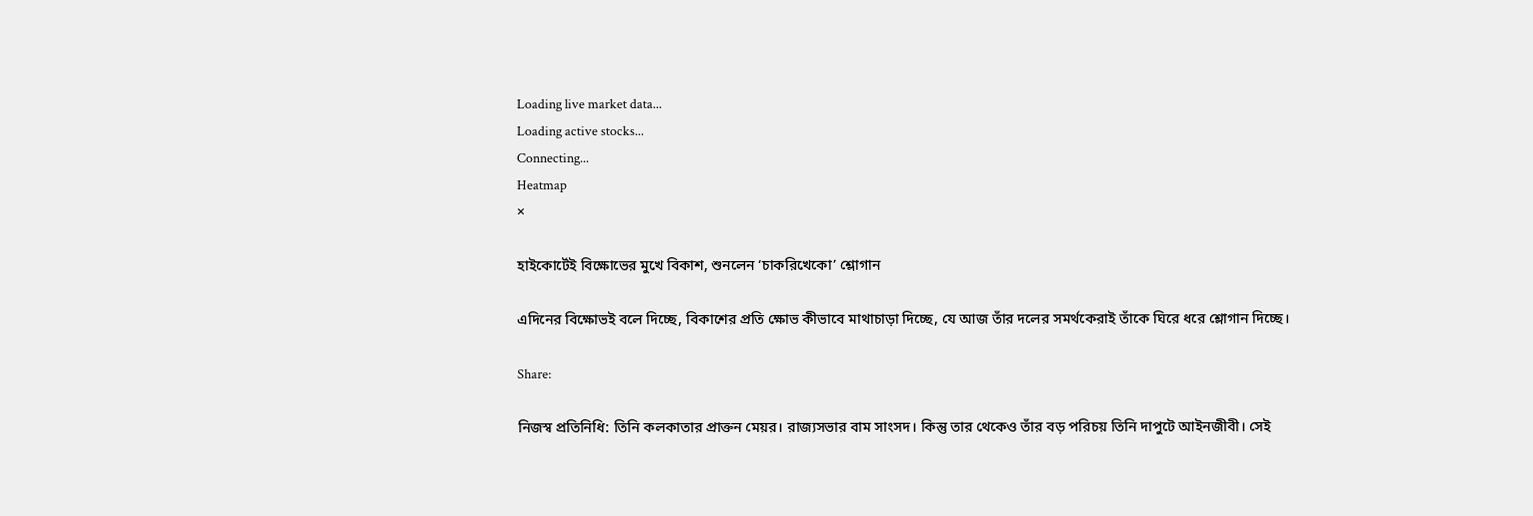Loading live market data...
Loading active stocks...
Connecting...
Heatmap
×

হাইকোর্টেই বিক্ষোভের মুখে বিকাশ, শুনলেন ‘চাকরিখেকো’ শ্লোগান

এদিনের বিক্ষোভই বলে দিচ্ছে, বিকাশের প্রতি ক্ষোভ কীভাবে মাথাচাড়া দিচ্ছে, যে আজ তাঁর দলের সমর্থকেরাই তাঁকে ঘিরে ধরে শ্লোগান দিচ্ছে।

Share:

নিজস্ব প্রতিনিধি: তিনি কলকাতার প্রাক্তন মেয়র। রাজ্যসভার বাম সাংসদ। কিন্তু তার থেকেও তাঁর বড় পরিচয় তিনি দাপুটে আইনজীবী। সেই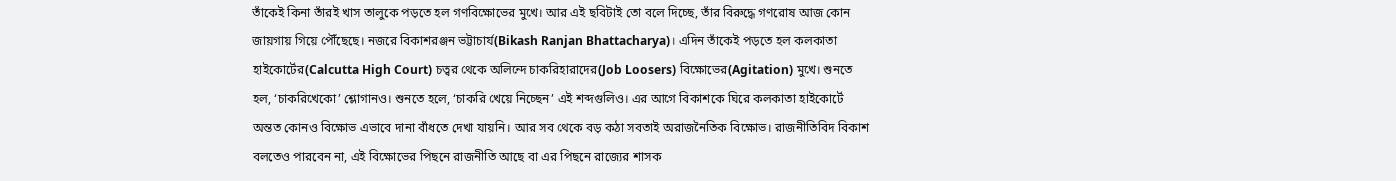তাঁকেই কিনা তাঁরই খাস তালুকে পড়তে হল গণবিক্ষোভের মুখে। আর এই ছবিটাই তো বলে দিচ্ছে, তাঁর বিরুদ্ধে গণরোষ আজ কোন জায়গায় গিয়ে পৌঁছেছে। নজরে বিকাশরঞ্জন ভট্টাচার্য(Bikash Ranjan Bhattacharya)। এদিন তাঁকেই পড়তে হল কলকাতা হাইকোর্টের(Calcutta High Court) চত্বর থেকে অলিন্দে চাকরিহারাদের(Job Loosers) বিক্ষোভের(Agitation) মুখে। শুনতে হল, ‘চাকরিখেকো’ শ্লোগানও। শুনতে হলে, ‘চাকরি খেয়ে নিচ্ছেন’ এই শব্দগুলিও। এর আগে বিকাশকে ঘিরে কলকাতা হাইকোর্টে অন্তত কোনও বিক্ষোভ এভাবে দানা বাঁধতে দেখা যায়নি। আর সব থেকে বড় কঠা সবতাই অরাজনৈতিক বিক্ষোভ। রাজনীতিবিদ বিকাশ বলতেও পারবেন না, এই বিক্ষোভের পিছনে রাজনীতি আছে বা এর পিছনে রাজ্যের শাসক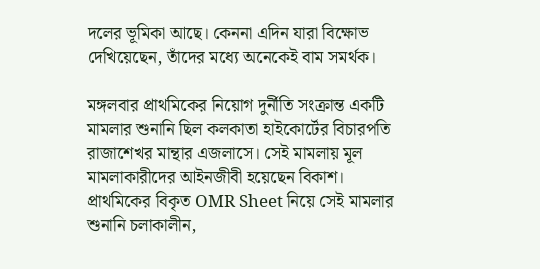দলের ভূমিকা আছে। কেননা এদিন যারা বিক্ষোভ দেখিয়েছেন, তাঁদের মধ্যে অনেকেই বাম সমর্থক।

মঙ্গলবার প্রাথমিকের নিয়োগ দুর্নীতি সংক্রান্ত একটি মামলার শুনানি ছিল কলকাতা হাইকোর্টের বিচারপতি রাজাশেখর মান্থার এজলাসে। সেই মামলায় মূল মামলাকারীদের আইনজীবী হয়েছেন বিকাশ। প্রাথমিকের বিকৃত OMR Sheet নিয়ে সেই মামলার শুনানি চলাকালীন,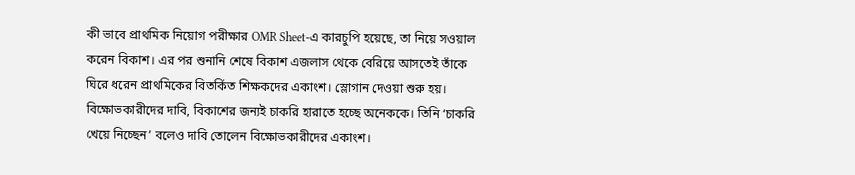কী ভাবে প্রাথমিক নিয়োগ পরীক্ষার OMR Sheet-এ কারচুপি হয়েছে, তা নিয়ে সওয়াল করেন বিকাশ। এর পর শুনানি শেষে বিকাশ এজলাস থেকে বেরিয়ে আসতেই তাঁকে ঘিরে ধরেন প্রাথমিকের বিতর্কিত শিক্ষকদের একাংশ। স্লোগান দেওয়া শুরু হয়। বিক্ষোভকারীদের দাবি, বিকাশের জন্যই চাকরি হারাতে হচ্ছে অনেককে। তিনি ‘চাকরি খেয়ে নিচ্ছেন’ বলেও দাবি তোলেন বিক্ষোভকারীদের একাংশ।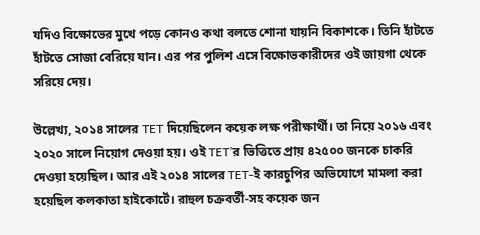যদিও বিক্ষোভের মুখে পড়ে কোনও কথা বলতে শোনা যায়নি বিকাশকে। তিনি হাঁটতে হাঁটতে সোজা বেরিয়ে যান। এর পর পুলিশ এসে বিক্ষোভকারীদের ওই জায়গা থেকে সরিয়ে দেয়।

উল্লেখ্য, ২০১৪ সালের TET দিয়েছিলেন কয়েক লক্ষ পরীক্ষার্থী। তা নিয়ে ২০১৬ এবং ২০২০ সালে নিয়োগ দেওয়া হয়। ওই TET’র ভিত্তিতে প্রায় ৪২৫০০ জনকে চাকরি দেওয়া হয়েছিল। আর এই ২০১৪ সালের TET-ই কারচুপির অভিযোগে মামলা করা হয়েছিল কলকাতা হাইকোর্টে। রাহুল চক্রবর্তী-সহ কয়েক জন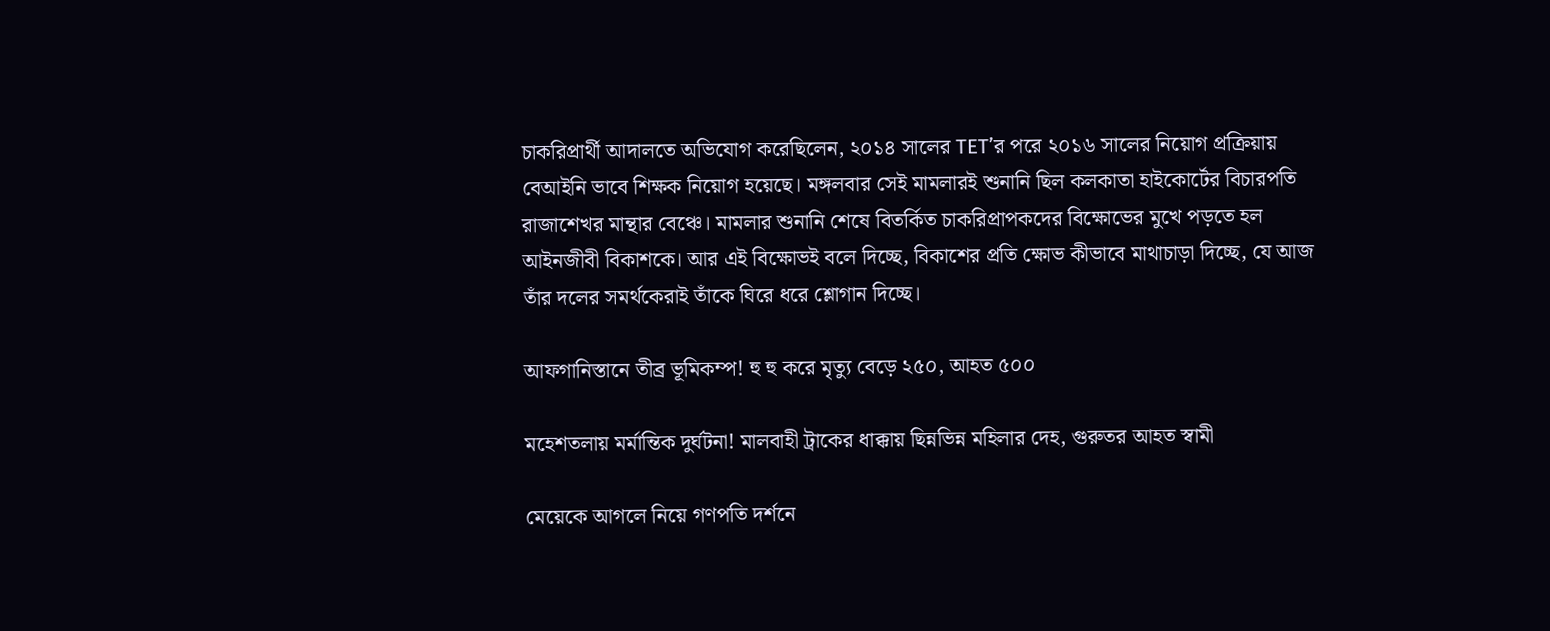চাকরিপ্রার্থী আদালতে অভিযোগ করেছিলেন, ২০১৪ সালের TET’র পরে ২০১৬ সালের নিয়োগ প্রক্রিয়ায় বেআইনি ভাবে শিক্ষক নিয়োগ হয়েছে। মঙ্গলবার সেই মামলারই শুনানি ছিল কলকাতা হাইকোর্টের বিচারপতি রাজাশেখর মান্থার বেঞ্চে। মামলার শুনানি শেষে বিতর্কিত চাকরিপ্রাপকদের বিক্ষোভের মুখে পড়তে হল আইনজীবী বিকাশকে। আর এই বিক্ষোভই বলে দিচ্ছে, বিকাশের প্রতি ক্ষোভ কীভাবে মাথাচাড়া দিচ্ছে, যে আজ তাঁর দলের সমর্থকেরাই তাঁকে ঘিরে ধরে শ্লোগান দিচ্ছে।

আফগানিস্তানে তীব্র ভূমিকম্প! হু হু করে মৃত্যু বেড়ে ২৫০, আহত ৫০০

মহেশতলায় মর্মান্তিক দুর্ঘটনা! মালবাহী ট্রাকের ধাক্কায় ছিন্নভিন্ন মহিলার দেহ, গুরুতর আহত স্বামী

মেয়েকে আগলে নিয়ে গণপতি দর্শনে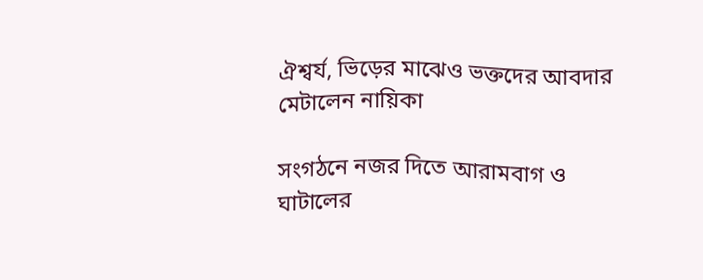ঐশ্বর্য, ভিড়ের মাঝেও ভক্তদের আবদার মেটালেন নায়িকা

সংগঠনে নজর দিতে আরামবাগ ও ঘাটালের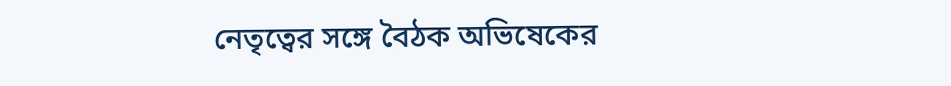নেতৃত্বের সঙ্গে বৈঠক অভিষেকের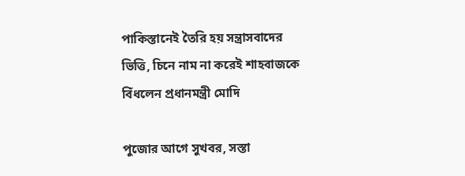পাকিস্তানেই তৈরি হয় সন্ত্রাসবাদের ভিত্তি, চিনে নাম না করেই শাহবাজকে বিঁধলেন প্রধানমন্ত্রী মোদি

পুজোর আগে সুখবর, সস্তা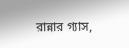রান্নার গ্যাস,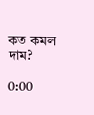কত কমল দাম?

0:00